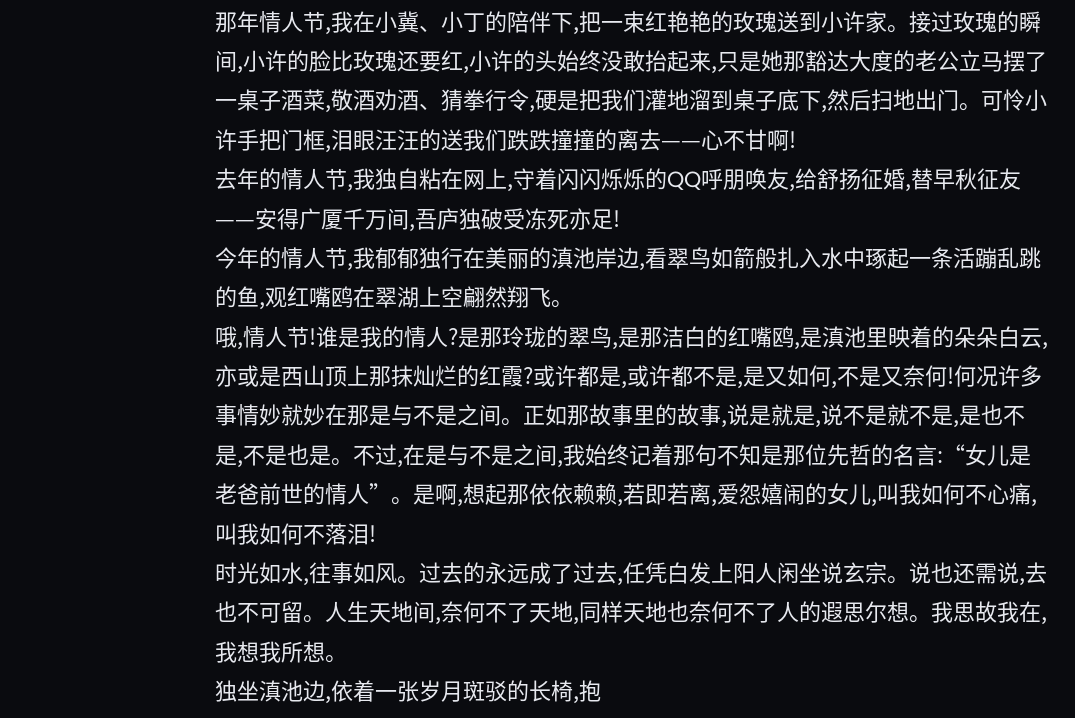那年情人节,我在小冀、小丁的陪伴下,把一束红艳艳的玫瑰送到小许家。接过玫瑰的瞬间,小许的脸比玫瑰还要红,小许的头始终没敢抬起来,只是她那豁达大度的老公立马摆了一桌子酒菜,敬酒劝酒、猜拳行令,硬是把我们灌地溜到桌子底下,然后扫地出门。可怜小许手把门框,泪眼汪汪的送我们跌跌撞撞的离去——心不甘啊!
去年的情人节,我独自粘在网上,守着闪闪烁烁的QQ呼朋唤友,给舒扬征婚,替早秋征友——安得广厦千万间,吾庐独破受冻死亦足!
今年的情人节,我郁郁独行在美丽的滇池岸边,看翠鸟如箭般扎入水中琢起一条活蹦乱跳的鱼,观红嘴鸥在翠湖上空翩然翔飞。
哦,情人节!谁是我的情人?是那玲珑的翠鸟,是那洁白的红嘴鸥,是滇池里映着的朵朵白云,亦或是西山顶上那抹灿烂的红霞?或许都是,或许都不是,是又如何,不是又奈何!何况许多事情妙就妙在那是与不是之间。正如那故事里的故事,说是就是,说不是就不是,是也不是,不是也是。不过,在是与不是之间,我始终记着那句不知是那位先哲的名言:“女儿是老爸前世的情人”。是啊,想起那依依赖赖,若即若离,爱怨嬉闹的女儿,叫我如何不心痛,叫我如何不落泪!
时光如水,往事如风。过去的永远成了过去,任凭白发上阳人闲坐说玄宗。说也还需说,去也不可留。人生天地间,奈何不了天地,同样天地也奈何不了人的遐思尔想。我思故我在,我想我所想。
独坐滇池边,依着一张岁月斑驳的长椅,抱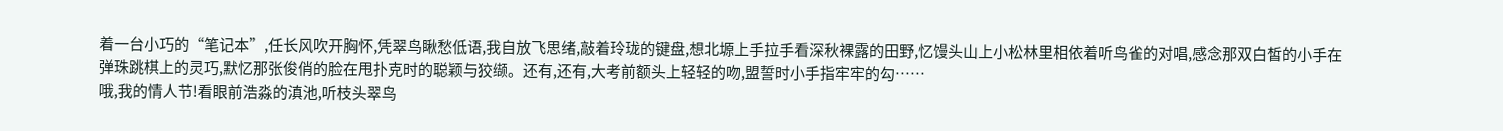着一台小巧的“笔记本”,任长风吹开胸怀,凭翠鸟瞅愁低语,我自放飞思绪,敲着玲珑的键盘,想北塬上手拉手看深秋裸露的田野,忆馒头山上小松林里相依着听鸟雀的对唱,感念那双白皙的小手在弹珠跳棋上的灵巧,默忆那张俊俏的脸在甩扑克时的聪颖与狡缬。还有,还有,大考前额头上轻轻的吻,盟誓时小手指牢牢的勾……
哦,我的情人节!看眼前浩淼的滇池,听枝头翠鸟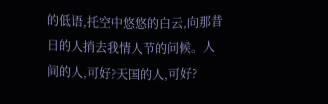的低语,托空中悠悠的白云,向那昔日的人捎去我情人节的问候。人间的人,可好?天国的人,可好?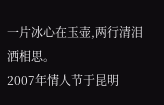一片冰心在玉壶,两行清泪洒相思。
2007年情人节于昆明